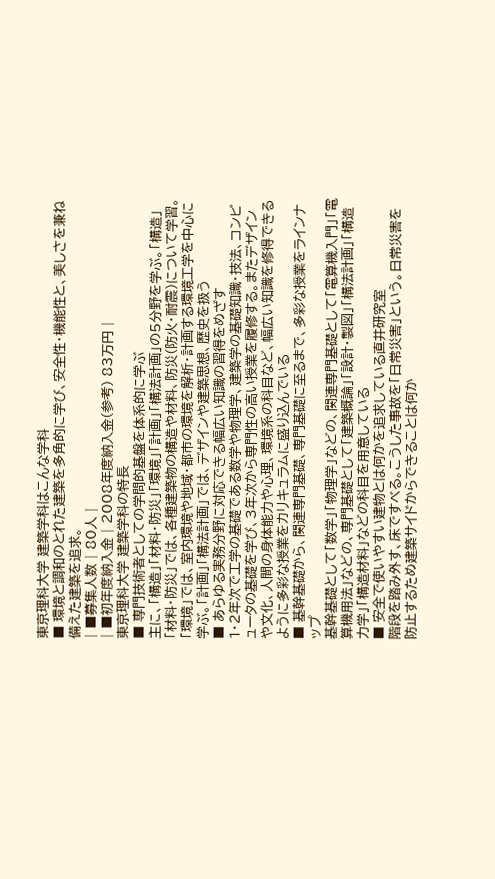東京理科大学 建築学科はこんな学科
■ 環境と調和のとれた建築を多角的に学び、安全性・機能性と、美しさを兼ね備えた建築を追求。
| ■募集人数 | 80人 |
| ■初年度納入金 | 2008年度納入金(参考) 83万円 |
東京理科大学 建築学科の特長
■ 専門技術者としての学問的基盤を体系的に学ぶ
主に、「構造」「材料・防災」「環境」「計画」「構法計画」の5分野を学ぶ。「構造」「材料・防災」では、各種建築物の構造や材料、防災(防火・耐震)について学習。「環境」では、室内環境や地域・都市の環境を解析・計画する環境工学を中心に学ぶ。「計画」「構法計画」では、デザインや建築思想、歴史を扱う
■ あらゆる実務分野に対応できる幅広い知識の習得をめざす
1・2年次で工学の基礎である数学や物理学、建築学の基礎知識・技法、コンピュータの基礎を学び、3年次から専門性の高い授業を履修する。またデザインや文化、人間の身体能力や心理、環境系の科目など、幅広い知識を修得できるように多彩な授業をカリキュラムに盛り込んでいる
■ 基幹基礎から、関連専門基礎、専門基礎に至るまで、多彩な授業をラインナップ
基幹基礎として「数学」「物理学」などの、関連専門基礎として「電算機入門」「電算機用法」などの、専門基礎として「建築概論」「設計・製図」「構法計画」「構造力学」「構造材料」などの科目を用意している
■ 安全で使いやすい建物とは何かを追求している直井研究室
階段を踏み外す、床ですべる。こうした事故を「日常災害」という。日常災害を防止するため建築サイドからできることは何か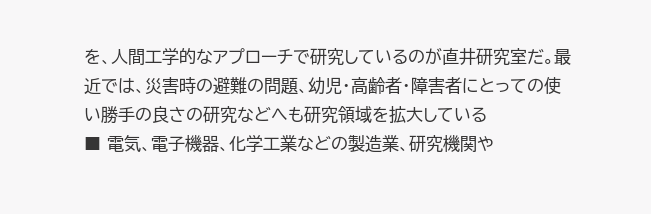を、人間工学的なアプローチで研究しているのが直井研究室だ。最近では、災害時の避難の問題、幼児・高齢者・障害者にとっての使い勝手の良さの研究などへも研究領域を拡大している
■ 電気、電子機器、化学工業などの製造業、研究機関や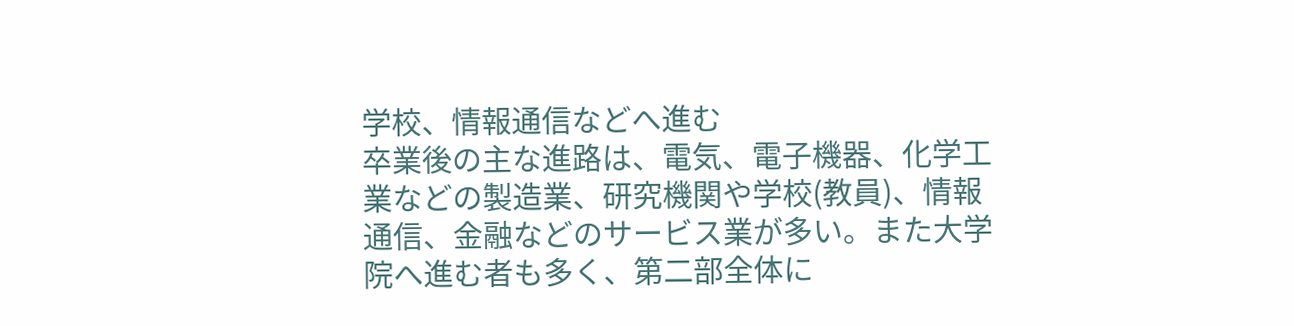学校、情報通信などへ進む
卒業後の主な進路は、電気、電子機器、化学工業などの製造業、研究機関や学校(教員)、情報通信、金融などのサービス業が多い。また大学院へ進む者も多く、第二部全体に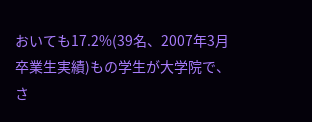おいても17.2%(39名、2007年3月卒業生実績)もの学生が大学院で、さ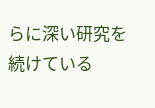らに深い研究を続けている